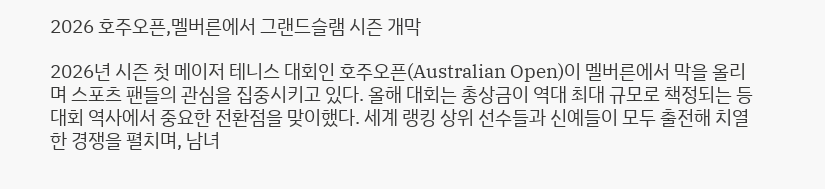2026 호주오픈,멜버른에서 그랜드슬램 시즌 개막

2026년 시즌 첫 메이저 테니스 대회인 호주오픈(Australian Open)이 멜버른에서 막을 올리며 스포츠 팬들의 관심을 집중시키고 있다. 올해 대회는 총상금이 역대 최대 규모로 책정되는 등 대회 역사에서 중요한 전환점을 맞이했다. 세계 랭킹 상위 선수들과 신예들이 모두 출전해 치열한 경쟁을 펼치며, 남녀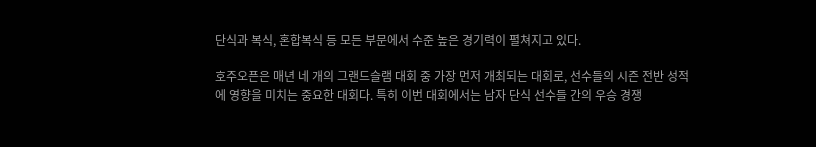단식과 복식, 혼합복식 등 모든 부문에서 수준 높은 경기력이 펼쳐지고 있다.

호주오픈은 매년 네 개의 그랜드슬램 대회 중 가장 먼저 개최되는 대회로, 선수들의 시즌 전반 성적에 영향을 미치는 중요한 대회다. 특히 이번 대회에서는 남자 단식 선수들 간의 우승 경쟁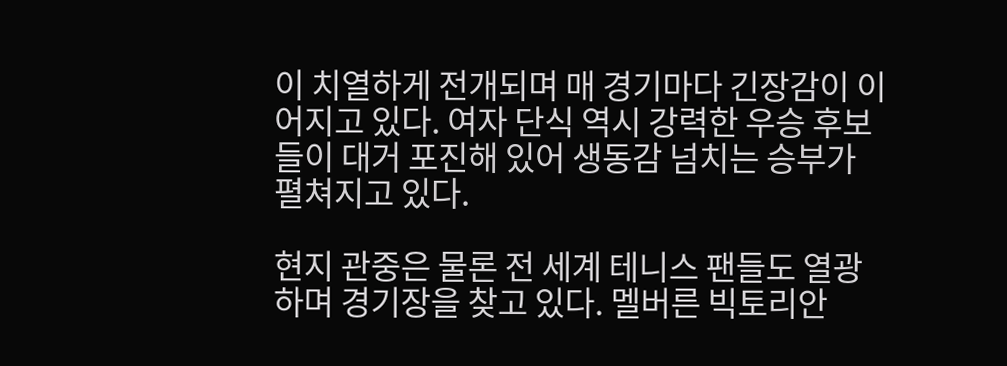이 치열하게 전개되며 매 경기마다 긴장감이 이어지고 있다. 여자 단식 역시 강력한 우승 후보들이 대거 포진해 있어 생동감 넘치는 승부가 펼쳐지고 있다.

현지 관중은 물론 전 세계 테니스 팬들도 열광하며 경기장을 찾고 있다. 멜버른 빅토리안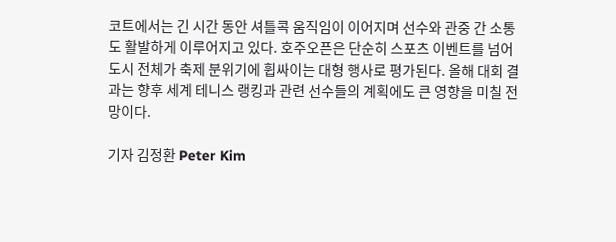코트에서는 긴 시간 동안 셔틀콕 움직임이 이어지며 선수와 관중 간 소통도 활발하게 이루어지고 있다. 호주오픈은 단순히 스포츠 이벤트를 넘어 도시 전체가 축제 분위기에 휩싸이는 대형 행사로 평가된다. 올해 대회 결과는 향후 세계 테니스 랭킹과 관련 선수들의 계획에도 큰 영향을 미칠 전망이다.

기자 김정환 Peter Kim